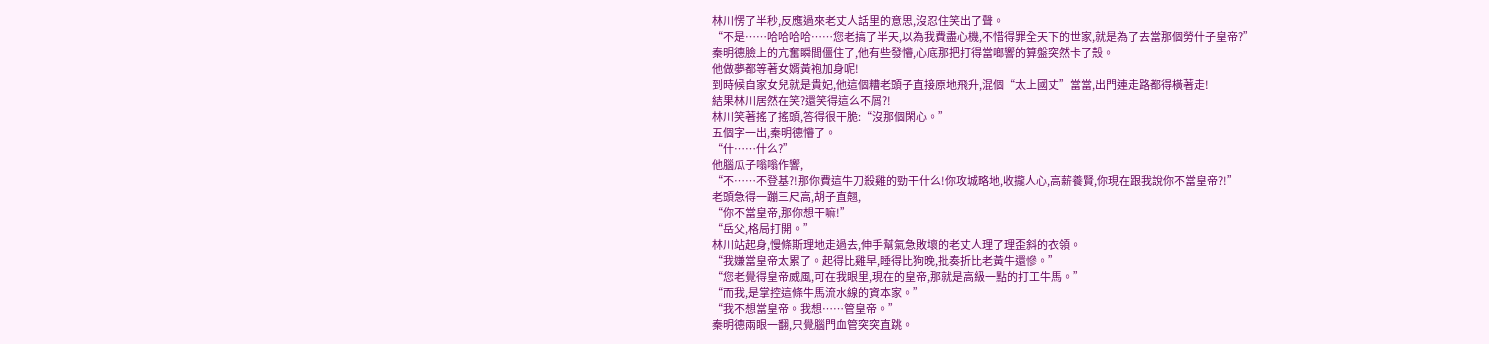林川愣了半秒,反應過來老丈人話里的意思,沒忍住笑出了聲。
“不是……哈哈哈哈……您老搞了半天,以為我費盡心機,不惜得罪全天下的世家,就是為了去當那個勞什子皇帝?”
秦明德臉上的亢奮瞬間僵住了,他有些發懵,心底那把打得當啷響的算盤突然卡了殼。
他做夢都等著女婿黃袍加身呢!
到時候自家女兒就是貴妃,他這個糟老頭子直接原地飛升,混個“太上國丈”當當,出門連走路都得橫著走!
結果林川居然在笑?還笑得這么不屑?!
林川笑著搖了搖頭,答得很干脆:“沒那個閑心。”
五個字一出,秦明德懵了。
“什……什么?”
他腦瓜子嗡嗡作響,
“不……不登基?!那你費這牛刀殺雞的勁干什么!你攻城略地,收攏人心,高薪養賢,你現在跟我說你不當皇帝?!”
老頭急得一蹦三尺高,胡子直翹,
“你不當皇帝,那你想干嘛!”
“岳父,格局打開。”
林川站起身,慢條斯理地走過去,伸手幫氣急敗壞的老丈人理了理歪斜的衣領。
“我嫌當皇帝太累了。起得比雞早,睡得比狗晚,批奏折比老黃牛還慘。”
“您老覺得皇帝威風,可在我眼里,現在的皇帝,那就是高級一點的打工牛馬。”
“而我,是掌控這條牛馬流水線的資本家。”
“我不想當皇帝。我想……管皇帝。”
秦明德兩眼一翻,只覺腦門血管突突直跳。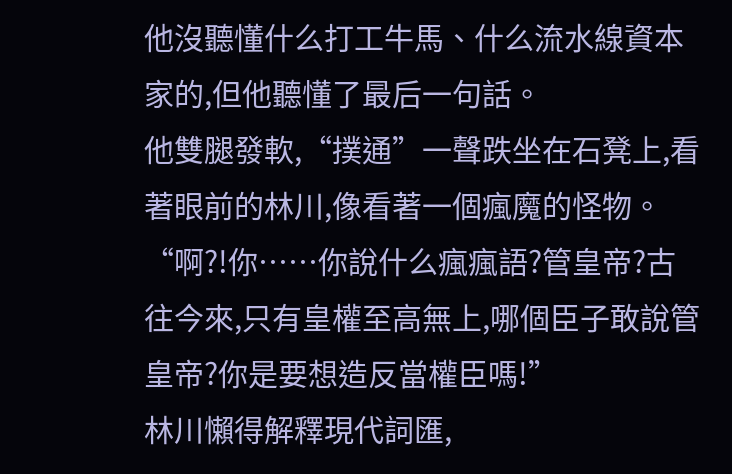他沒聽懂什么打工牛馬、什么流水線資本家的,但他聽懂了最后一句話。
他雙腿發軟,“撲通”一聲跌坐在石凳上,看著眼前的林川,像看著一個瘋魔的怪物。
“啊?!你……你說什么瘋瘋語?管皇帝?古往今來,只有皇權至高無上,哪個臣子敢說管皇帝?你是要想造反當權臣嗎!”
林川懶得解釋現代詞匯,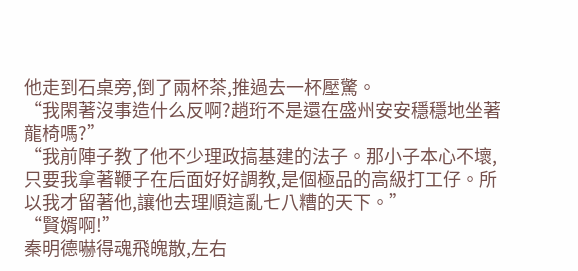他走到石桌旁,倒了兩杯茶,推過去一杯壓驚。
“我閑著沒事造什么反啊?趙珩不是還在盛州安安穩穩地坐著龍椅嗎?”
“我前陣子教了他不少理政搞基建的法子。那小子本心不壞,只要我拿著鞭子在后面好好調教,是個極品的高級打工仔。所以我才留著他,讓他去理順這亂七八糟的天下。”
“賢婿啊!”
秦明德嚇得魂飛魄散,左右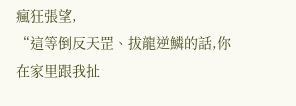瘋狂張望,
“這等倒反天罡、拔龍逆鱗的話,你在家里跟我扯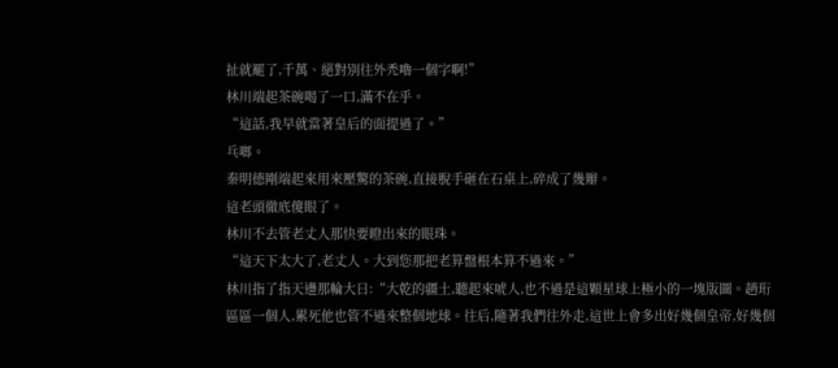扯就罷了,千萬、絕對別往外禿嚕一個字啊!”
林川端起茶碗喝了一口,滿不在乎。
“這話,我早就當著皇后的面提過了。”
乓啷。
秦明德剛端起來用來壓驚的茶碗,直接脫手砸在石桌上,碎成了幾瓣。
這老頭徹底傻眼了。
林川不去管老丈人那快要瞪出來的眼珠。
“這天下太大了,老丈人。大到您那把老算盤根本算不過來。”
林川指了指天邊那輪大日:“大乾的疆土,聽起來唬人,也不過是這顆星球上極小的一塊版圖。趙珩區區一個人,累死他也管不過來整個地球。往后,隨著我們往外走,這世上會多出好幾個皇帝,好幾個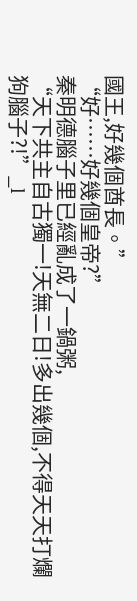國王,好幾個酋長。”
“好……好幾個皇帝?”
秦明德腦子里已經亂成了一鍋粥,
“天下共主自古獨一!天無二日!多出幾個,不得天天打爛狗腦子?!”_l